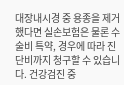대장내시경 중 용종을 제거했다면 실손보험은 물론 수술비 특약, 경우에 따라 진단비까지 청구할 수 있습니다. 건강검진 중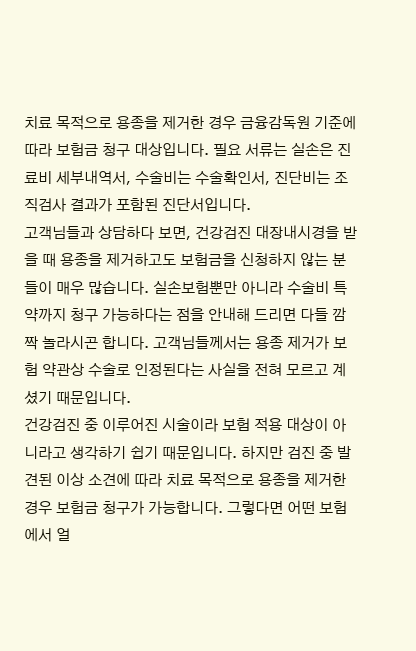치료 목적으로 용종을 제거한 경우 금융감독원 기준에 따라 보험금 청구 대상입니다. 필요 서류는 실손은 진료비 세부내역서, 수술비는 수술확인서, 진단비는 조직검사 결과가 포함된 진단서입니다.
고객님들과 상담하다 보면, 건강검진 대장내시경을 받을 때 용종을 제거하고도 보험금을 신청하지 않는 분들이 매우 많습니다. 실손보험뿐만 아니라 수술비 특약까지 청구 가능하다는 점을 안내해 드리면 다들 깜짝 놀라시곤 합니다. 고객님들께서는 용종 제거가 보험 약관상 수술로 인정된다는 사실을 전혀 모르고 계셨기 때문입니다.
건강검진 중 이루어진 시술이라 보험 적용 대상이 아니라고 생각하기 쉽기 때문입니다. 하지만 검진 중 발견된 이상 소견에 따라 치료 목적으로 용종을 제거한 경우 보험금 청구가 가능합니다. 그렇다면 어떤 보험에서 얼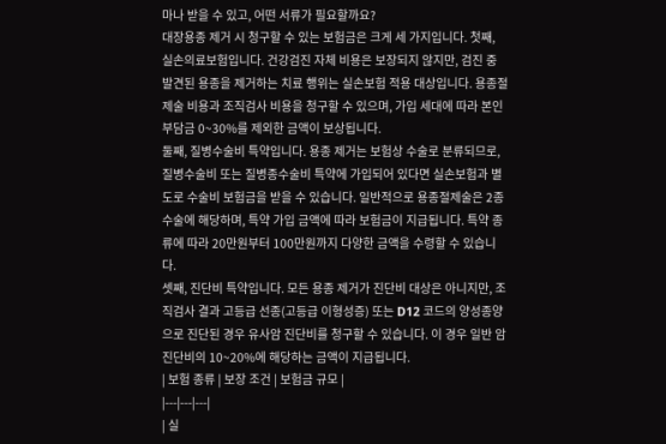마나 받을 수 있고, 어떤 서류가 필요할까요?
대장용종 제거 시 청구할 수 있는 보험금은 크게 세 가지입니다. 첫째, 실손의료보험입니다. 건강검진 자체 비용은 보장되지 않지만, 검진 중 발견된 용종을 제거하는 치료 행위는 실손보험 적용 대상입니다. 용종절제술 비용과 조직검사 비용을 청구할 수 있으며, 가입 세대에 따라 본인 부담금 0~30%를 제외한 금액이 보상됩니다.
둘째, 질병수술비 특약입니다. 용종 제거는 보험상 수술로 분류되므로, 질병수술비 또는 질병종수술비 특약에 가입되어 있다면 실손보험과 별도로 수술비 보험금을 받을 수 있습니다. 일반적으로 용종절제술은 2종 수술에 해당하며, 특약 가입 금액에 따라 보험금이 지급됩니다. 특약 종류에 따라 20만원부터 100만원까지 다양한 금액을 수령할 수 있습니다.
셋째, 진단비 특약입니다. 모든 용종 제거가 진단비 대상은 아니지만, 조직검사 결과 고등급 선종(고등급 이형성증) 또는 D12 코드의 양성종양으로 진단된 경우 유사암 진단비를 청구할 수 있습니다. 이 경우 일반 암 진단비의 10~20%에 해당하는 금액이 지급됩니다.
| 보험 종류 | 보장 조건 | 보험금 규모 |
|---|---|---|
| 실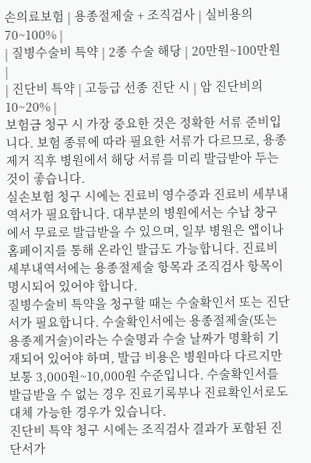손의료보험 | 용종절제술 + 조직검사 | 실비용의 70~100% |
| 질병수술비 특약 | 2종 수술 해당 | 20만원~100만원 |
| 진단비 특약 | 고등급 선종 진단 시 | 암 진단비의 10~20% |
보험금 청구 시 가장 중요한 것은 정확한 서류 준비입니다. 보험 종류에 따라 필요한 서류가 다르므로, 용종 제거 직후 병원에서 해당 서류를 미리 발급받아 두는 것이 좋습니다.
실손보험 청구 시에는 진료비 영수증과 진료비 세부내역서가 필요합니다. 대부분의 병원에서는 수납 창구에서 무료로 발급받을 수 있으며, 일부 병원은 앱이나 홈페이지를 통해 온라인 발급도 가능합니다. 진료비 세부내역서에는 용종절제술 항목과 조직검사 항목이 명시되어 있어야 합니다.
질병수술비 특약을 청구할 때는 수술확인서 또는 진단서가 필요합니다. 수술확인서에는 용종절제술(또는 용종제거술)이라는 수술명과 수술 날짜가 명확히 기재되어 있어야 하며, 발급 비용은 병원마다 다르지만 보통 3,000원~10,000원 수준입니다. 수술확인서를 발급받을 수 없는 경우 진료기록부나 진료확인서로도 대체 가능한 경우가 있습니다.
진단비 특약 청구 시에는 조직검사 결과가 포함된 진단서가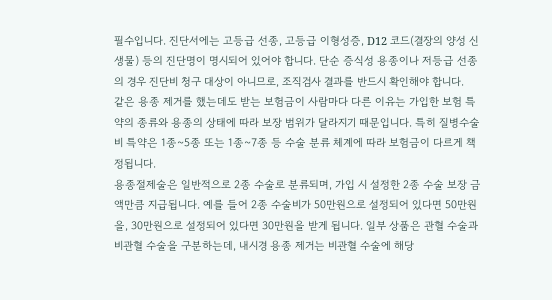필수입니다. 진단서에는 고등급 선종, 고등급 이형성증, D12 코드(결장의 양성 신생물) 등의 진단명이 명시되어 있어야 합니다. 단순 증식성 용종이나 저등급 선종의 경우 진단비 청구 대상이 아니므로, 조직검사 결과를 반드시 확인해야 합니다.
같은 용종 제거를 했는데도 받는 보험금이 사람마다 다른 이유는 가입한 보험 특약의 종류와 용종의 상태에 따라 보장 범위가 달라지기 때문입니다. 특히 질병수술비 특약은 1종~5종 또는 1종~7종 등 수술 분류 체계에 따라 보험금이 다르게 책정됩니다.
용종절제술은 일반적으로 2종 수술로 분류되며, 가입 시 설정한 2종 수술 보장 금액만큼 지급됩니다. 예를 들어 2종 수술비가 50만원으로 설정되어 있다면 50만원을, 30만원으로 설정되어 있다면 30만원을 받게 됩니다. 일부 상품은 관혈 수술과 비관혈 수술을 구분하는데, 내시경 용종 제거는 비관혈 수술에 해당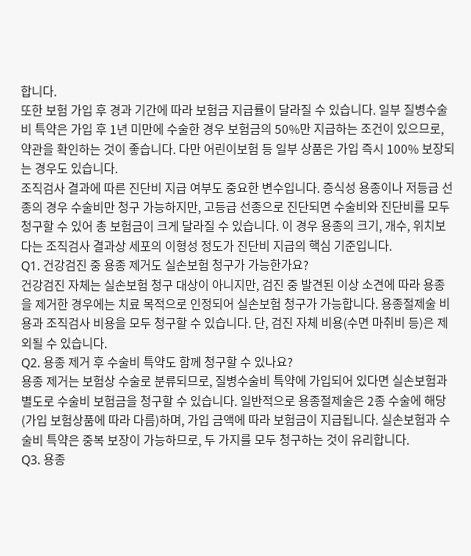합니다.
또한 보험 가입 후 경과 기간에 따라 보험금 지급률이 달라질 수 있습니다. 일부 질병수술비 특약은 가입 후 1년 미만에 수술한 경우 보험금의 50%만 지급하는 조건이 있으므로, 약관을 확인하는 것이 좋습니다. 다만 어린이보험 등 일부 상품은 가입 즉시 100% 보장되는 경우도 있습니다.
조직검사 결과에 따른 진단비 지급 여부도 중요한 변수입니다. 증식성 용종이나 저등급 선종의 경우 수술비만 청구 가능하지만, 고등급 선종으로 진단되면 수술비와 진단비를 모두 청구할 수 있어 총 보험금이 크게 달라질 수 있습니다. 이 경우 용종의 크기, 개수, 위치보다는 조직검사 결과상 세포의 이형성 정도가 진단비 지급의 핵심 기준입니다.
Q1. 건강검진 중 용종 제거도 실손보험 청구가 가능한가요?
건강검진 자체는 실손보험 청구 대상이 아니지만, 검진 중 발견된 이상 소견에 따라 용종을 제거한 경우에는 치료 목적으로 인정되어 실손보험 청구가 가능합니다. 용종절제술 비용과 조직검사 비용을 모두 청구할 수 있습니다. 단, 검진 자체 비용(수면 마취비 등)은 제외될 수 있습니다.
Q2. 용종 제거 후 수술비 특약도 함께 청구할 수 있나요?
용종 제거는 보험상 수술로 분류되므로, 질병수술비 특약에 가입되어 있다면 실손보험과 별도로 수술비 보험금을 청구할 수 있습니다. 일반적으로 용종절제술은 2종 수술에 해당(가입 보험상품에 따라 다름)하며, 가입 금액에 따라 보험금이 지급됩니다. 실손보험과 수술비 특약은 중복 보장이 가능하므로, 두 가지를 모두 청구하는 것이 유리합니다.
Q3. 용종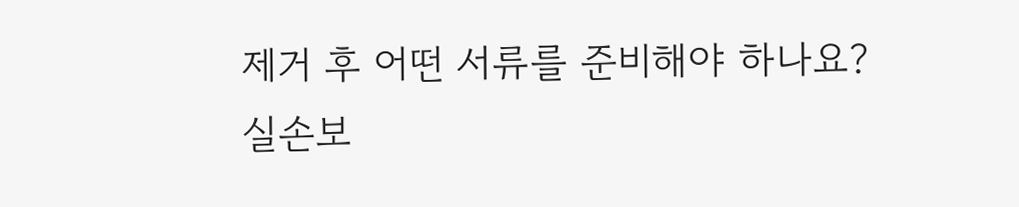제거 후 어떤 서류를 준비해야 하나요?
실손보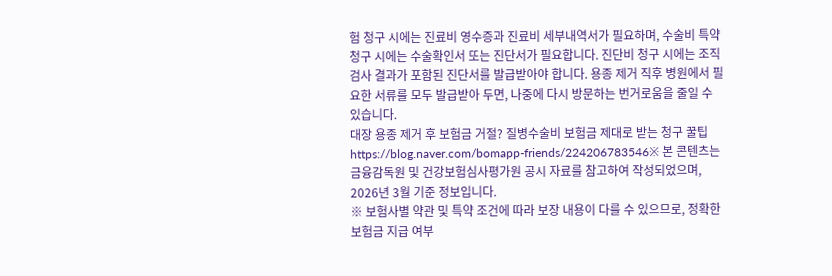험 청구 시에는 진료비 영수증과 진료비 세부내역서가 필요하며, 수술비 특약 청구 시에는 수술확인서 또는 진단서가 필요합니다. 진단비 청구 시에는 조직검사 결과가 포함된 진단서를 발급받아야 합니다. 용종 제거 직후 병원에서 필요한 서류를 모두 발급받아 두면, 나중에 다시 방문하는 번거로움을 줄일 수 있습니다.
대장 용종 제거 후 보험금 거절? 질병수술비 보험금 제대로 받는 청구 꿀팁
https://blog.naver.com/bomapp-friends/224206783546※ 본 콘텐츠는 금융감독원 및 건강보험심사평가원 공시 자료를 참고하여 작성되었으며, 2026년 3월 기준 정보입니다.
※ 보험사별 약관 및 특약 조건에 따라 보장 내용이 다를 수 있으므로, 정확한 보험금 지급 여부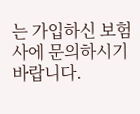는 가입하신 보험사에 문의하시기 바랍니다.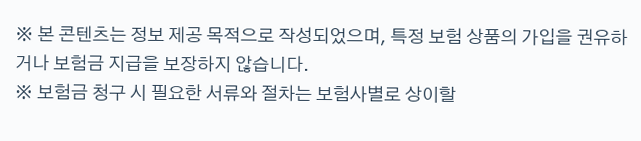※ 본 콘텐츠는 정보 제공 목적으로 작성되었으며, 특정 보험 상품의 가입을 권유하거나 보험금 지급을 보장하지 않습니다.
※ 보험금 청구 시 필요한 서류와 절차는 보험사별로 상이할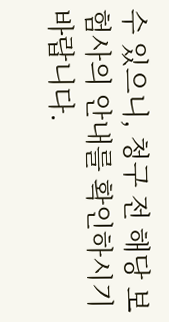수 있으니, 청구 전 해당 보험사의 안내를 확인하시기 바랍니다.